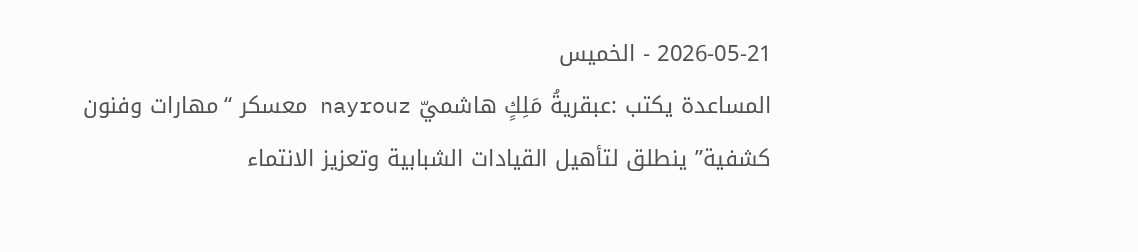2026-05-21 - الخميس
المساعدة يكتب :عبقريةُ مَلِكٍ هاشميّ nayrouz معسكر “مهارات وفنون كشفية” ينطلق لتأهيل القيادات الشبابية وتعزيز الانتماء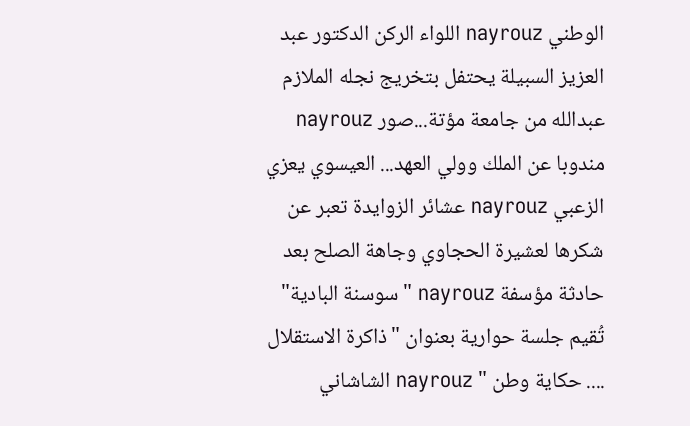الوطني nayrouz اللواء الركن الدكتور عبد العزيز السبيلة يحتفل بتخريج نجله الملازم عبدالله من جامعة مؤتة...صور nayrouz مندوبا عن الملك وولي العهد... العيسوي يعزي الزعبي nayrouz عشائر الزوايدة تعبر عن شكرها لعشيرة الحجاوي وجاهة الصلح بعد حادثة مؤسفة nayrouz "سوسنة البادية" تُقيم جلسة حوارية بعنوان "ذاكرة الاستقلال .... حكاية وطن " nayrouz الشاشاني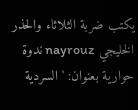يكتب ضربة الثلاثاء والحذر الخليجي nayrouz ندوة حوارية بعنوان: 'السردية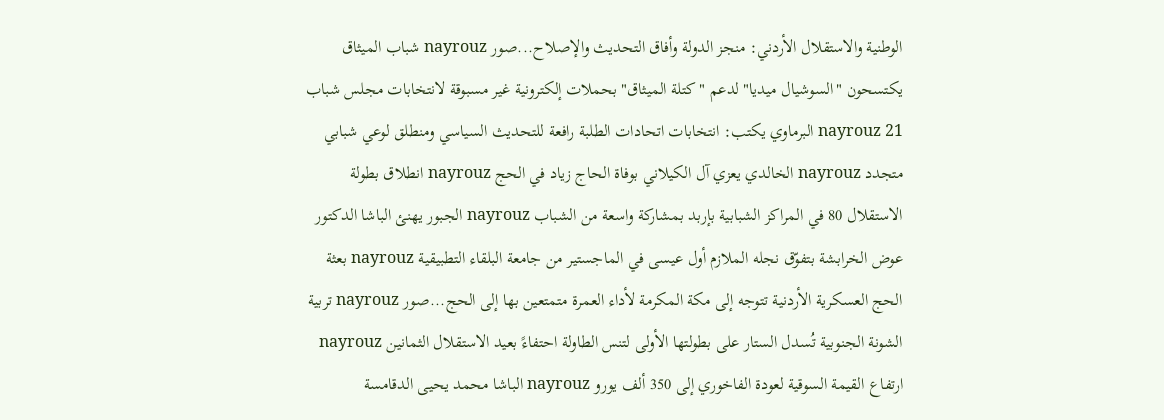الوطنية والاستقلال الأردني: منجز الدولة وأفاق التحديث والإصلاح...صور nayrouz شباب الميثاق يكتسحون "السوشيال ميديا" لدعم "كتلة الميثاق" بحملات إلكترونية غير مسبوقة لانتخابات مجلس شباب 21 nayrouz البرماوي يكتب: انتخابات اتحادات الطلبة رافعة للتحديث السياسي ومنطلق لوعي شبابي متجدد nayrouz الخالدي يعزي آل الكيلاني بوفاة الحاج زياد في الحج nayrouz انطلاق بطولة الاستقلال 80 في المراكز الشبابية بإربد بمشاركة واسعة من الشباب nayrouz الجبور يهنئ الباشا الدكتور عوض الخرابشة بتفوّق نجله الملازم أول عيسى في الماجستير من جامعة البلقاء التطبيقية nayrouz بعثة الحج العسكرية الأردنية تتوجه إلى مكة المكرمة لأداء العمرة متمتعين بها إلى الحج...صور nayrouz تربية الشونة الجنوبية تُسدل الستار على بطولتها الأولى لتنس الطاولة احتفاءً بعيد الاستقلال الثمانين nayrouz ارتفاع القيمة السوقية لعودة الفاخوري إلى 350 ألف يورو nayrouz الباشا محمد يحيى الدقامسة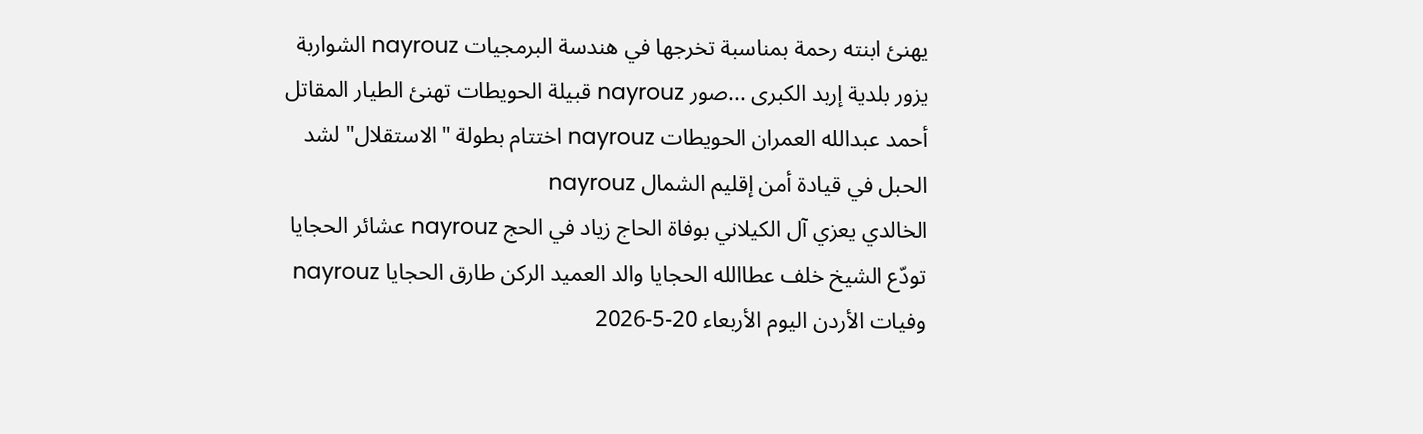يهنئ ابنته رحمة بمناسبة تخرجها في هندسة البرمجيات nayrouz الشواربة يزور بلدية إربد الكبرى ...صور nayrouz قبيلة الحويطات تهنئ الطيار المقاتل أحمد عبدالله العمران الحويطات nayrouz اختتام بطولة "الاستقلال" لشد الحبل في قيادة أمن إقليم الشمال nayrouz
الخالدي يعزي آل الكيلاني بوفاة الحاج زياد في الحج nayrouz عشائر الحجايا تودّع الشيخ خلف عطاالله الحجايا والد العميد الركن طارق الحجايا nayrouz وفيات الأردن اليوم الأربعاء 20-5-2026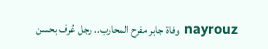nayrouz وفاة جابر مفرح المحارب.. رجل عُرف بحسن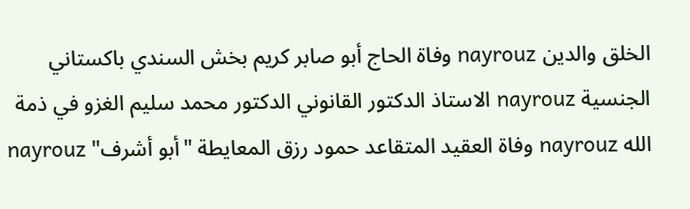الخلق والدين nayrouz وفاة الحاج أبو صابر كريم بخش السندي باكستاني الجنسية nayrouz الاستاذ الدكتور القانوني الدكتور محمد سليم الغزو في ذمة الله nayrouz وفاة العقيد المتقاعد حمود رزق المعايطة "أبو أشرف" nayrouz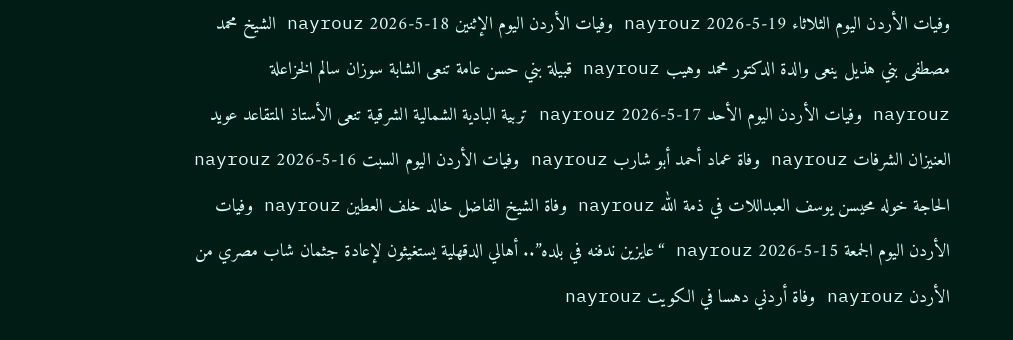وفيات الأردن اليوم الثلاثاء 19-5-2026 nayrouz وفيات الأردن اليوم الإثنين 18-5-2026 nayrouz الشيخ محمد مصطفى بني هذيل ينعى والدة الدكتور محمد وهيب nayrouz قبيلة بني حسن عامة تنعى الشابة سوزان سالم الخزاعلة nayrouz وفيات الأردن اليوم الأحد 17-5-2026 nayrouz تربية البادية الشمالية الشرقية تنعى الأستاذ المتقاعد عويد العنيزان الشرفات nayrouz وفاة عماد أحمد أبو شارب nayrouz وفيات الأردن اليوم السبت 16-5-2026 nayrouz الحاجة خوله محيسن يوسف العبداللات في ذمة الله nayrouz وفاة الشيخ الفاضل خالد خلف العطين nayrouz وفيات الأردن اليوم الجمعة 15-5-2026 nayrouz “عايزين ندفنه في بلده”.. أهالي الدقهلية يستغيثون لإعادة جثمان شاب مصري من الأردن nayrouz وفاة أردني دهسا في الكويت nayrouz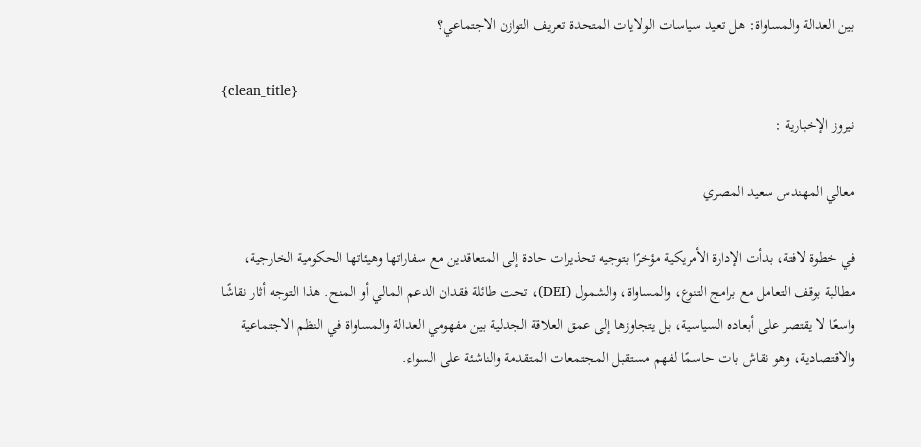بين العدالة والمساواة: هل تعيد سياسات الولايات المتحدة تعريف التوازن الاجتماعي؟

{clean_title}
نيروز الإخبارية :

معالي المهندس سعيد المصري

في خطوة لافتة، بدأت الإدارة الأمريكية مؤخرًا بتوجيه تحذيرات حادة إلى المتعاقدين مع سفاراتها وهيئاتها الحكومية الخارجية، مطالبة بوقف التعامل مع برامج التنوع، والمساواة، والشمول (DEI)، تحت طائلة فقدان الدعم المالي أو المنح. هذا التوجه أثار نقاشًا واسعًا لا يقتصر على أبعاده السياسية، بل يتجاوزها إلى عمق العلاقة الجدلية بين مفهومي العدالة والمساواة في النظم الاجتماعية والاقتصادية، وهو نقاش بات حاسمًا لفهم مستقبل المجتمعات المتقدمة والناشئة على السواء.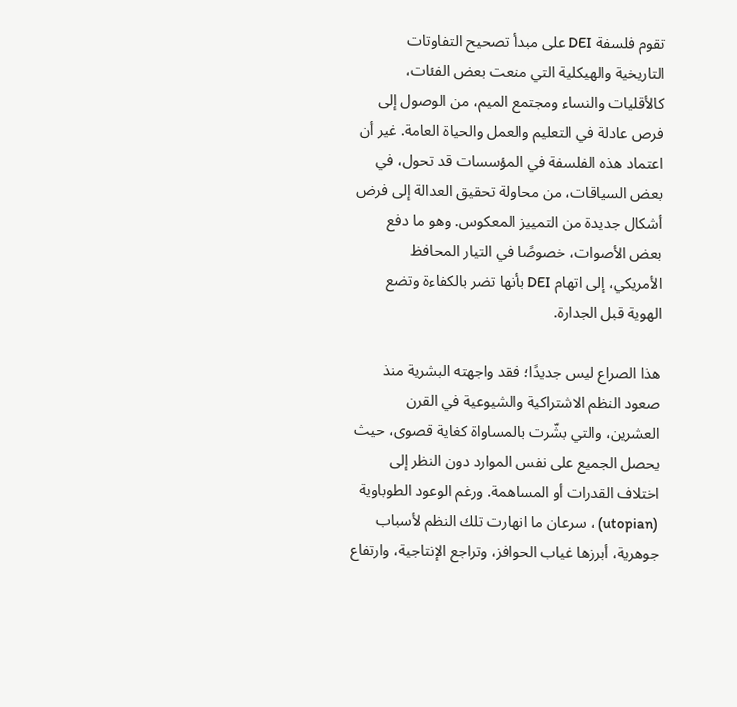تقوم فلسفة DEI على مبدأ تصحيح التفاوتات التاريخية والهيكلية التي منعت بعض الفئات، كالأقليات والنساء ومجتمع الميم، من الوصول إلى فرص عادلة في التعليم والعمل والحياة العامة. غير أن اعتماد هذه الفلسفة في المؤسسات قد تحول، في بعض السياقات، من محاولة تحقيق العدالة إلى فرض أشكال جديدة من التمييز المعكوس. وهو ما دفع بعض الأصوات، خصوصًا في التيار المحافظ الأمريكي، إلى اتهام DEI بأنها تضر بالكفاءة وتضع الهوية قبل الجدارة.

هذا الصراع ليس جديدًا؛ فقد واجهته البشرية منذ صعود النظم الاشتراكية والشيوعية في القرن العشرين، والتي بشّرت بالمساواة كغاية قصوى، حيث يحصل الجميع على نفس الموارد دون النظر إلى اختلاف القدرات أو المساهمة. ورغم الوعود الطوباوية (utopian) ، سرعان ما انهارت تلك النظم لأسباب جوهرية، أبرزها غياب الحوافز، وتراجع الإنتاجية، وارتفاع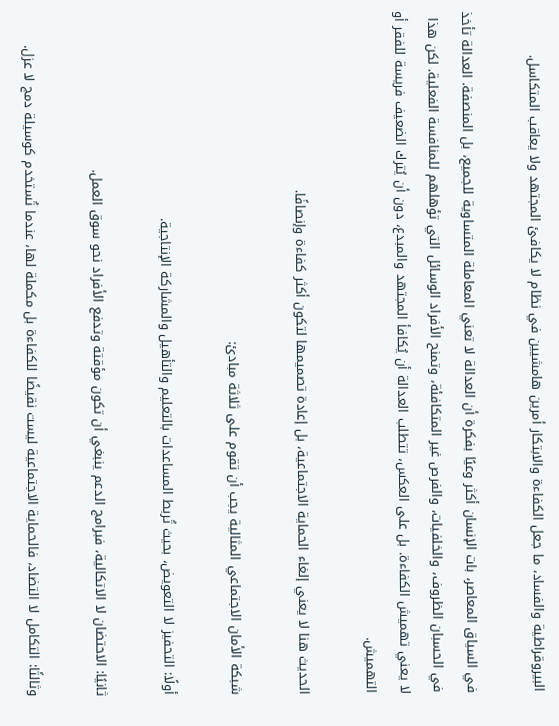البيروقراطية والفساد، ما جعل الكفاءة والابتكار أمرين هامشيين في نظام لا يكافئ المجتهد ولا يعاقب المتكاسل.

في السياق المعاصر، بات الإنسان أكثر وعيًا بفكرة أن العدالة لا تعني المعاملة المتساوية للجميع، بل المنصفة. العدالة تأخذ في الحسبان الظروف، والخلفيات، والفرص غير المتكافئة، وتمنح الأفراد الوسائل التي تؤهلهم للمنافسة الفعلية. لكن هذا لا يعني تهميش الكفاءة. بل على العكس، تتطلب العدالة أن يُكافأ المجتهد والمبدع، دون أن يُترك الضعيف فريسة للفقر أو التهميش.

الحديث هنا لا يعني إلغاء الحماية الاجتماعية، بل إعادة تصميمها لتكون أكثر كفاءة وإنصافًا.

شبكة الأمان الاجتماعي المثالية يجب أن تقوم على ثلاثة مبادئ:

أولًا: التحفيز لا التعويض، بحيث تُربط المساعدات بالتعليم والتأهيل والمشاركة الإنتاجية.

ثانيًا: الاحتضان لا الاتكالية، فبرامج الدعم ينبغي أن تكون مؤقتة وتدفع الأفراد نحو سوق العمل.

وثالثًا: التكامل لا التضاد، فالحماية الاجتماعية ليست نقيضًا للكفاءة بل مكملة لها، عندما تُستخدم كوسيلة دمج لا عزل.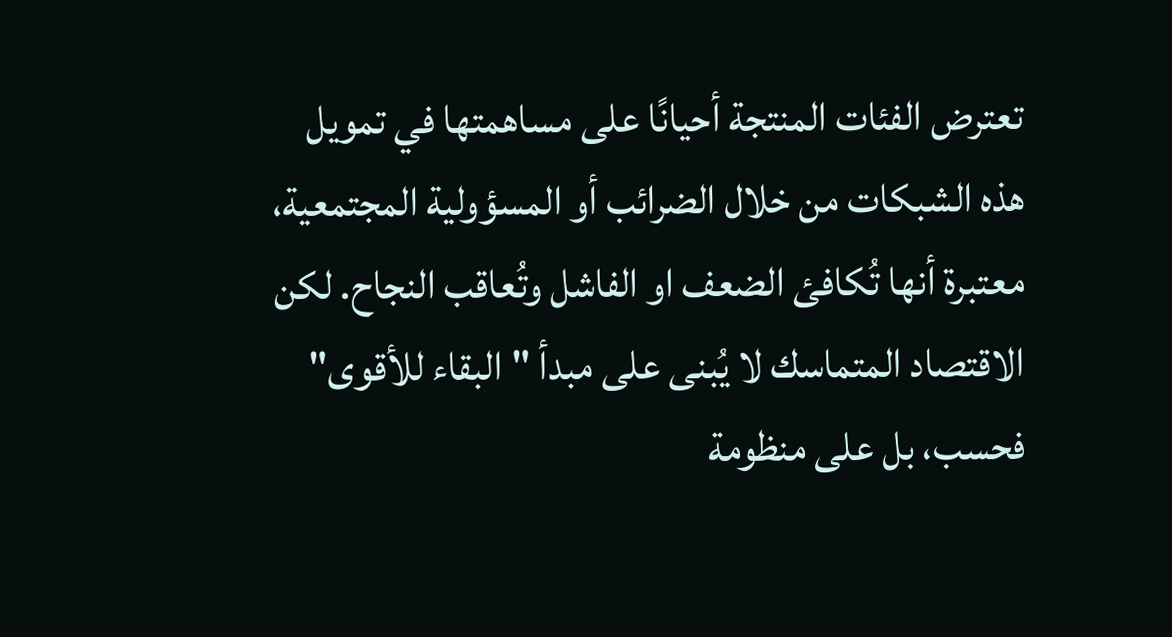تعترض الفئات المنتجة أحيانًا على مساهمتها في تمويل هذه الشبكات من خلال الضرائب أو المسؤولية المجتمعية، معتبرة أنها تُكافئ الضعف او الفاشل وتُعاقب النجاح. لكن الاقتصاد المتماسك لا يُبنى على مبدأ "البقاء للأقوى" فحسب، بل على منظومة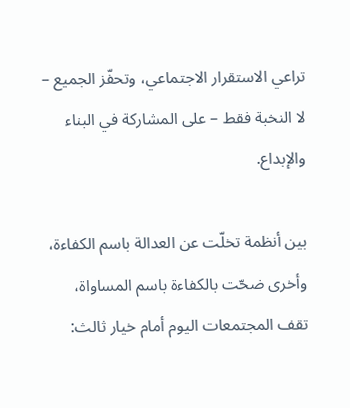تراعي الاستقرار الاجتماعي، وتحفّز الجميع – لا النخبة فقط – على المشاركة في البناء والإبداع.

بين أنظمة تخلّت عن العدالة باسم الكفاءة، وأخرى ضحّت بالكفاءة باسم المساواة، تقف المجتمعات اليوم أمام خيار ثالث: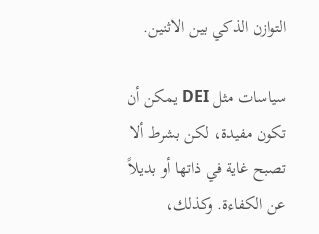التوازن الذكي بين الاثنين.

سياسات مثل DEI يمكن أن تكون مفيدة، لكن بشرط ألا تصبح غاية في ذاتها أو بديلاً عن الكفاءة. وكذلك،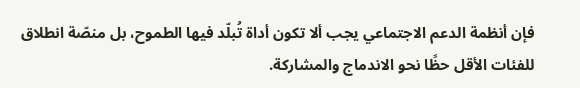فإن أنظمة الدعم الاجتماعي يجب ألا تكون أداة تُبلّد فيها الطموح، بل منصّة انطلاق للفئات الأقل حظًا نحو الاندماج والمشاركة.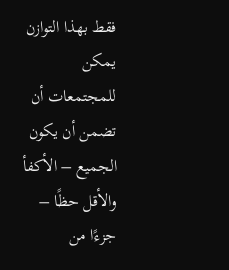فقط بهذا التوازن يمكن للمجتمعات أن تضمن أن يكون الجميع – الأكفأ والأقل حظًا – جزءًا من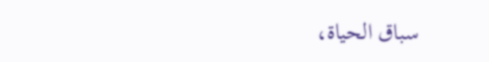سباق الحياة،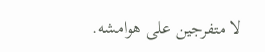لا متفرجين على هوامشه.